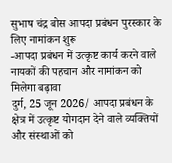सुभाष चंद्र बोस आपदा प्रबंधन पुरस्कार के लिए नामांकन शुरू
-आपदा प्रबंधन में उत्कृष्ट कार्य करने वाले नायकों की पहचान और नामांकन को मिलेगा बढ़ावा
दुर्ग, 25 जून 2026/ आपदा प्रबंधन के क्षेत्र में उत्कृष्ट योगदान देने वाले व्यक्तियों और संस्थाओं को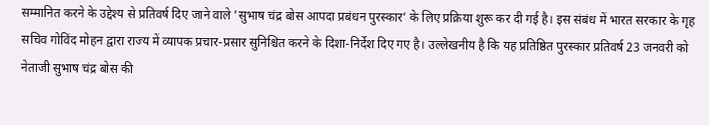सम्मानित करने के उद्देश्य से प्रतिवर्ष दिए जाने वाले ’सुभाष चंद्र बोस आपदा प्रबंधन पुरस्कार’ के लिए प्रक्रिया शुरू कर दी गई है। इस संबंध में भारत सरकार के गृह सचिव गोविंद मोहन द्वारा राज्य में व्यापक प्रचार-प्रसार सुनिश्चित करने के दिशा-निर्देश दिए गए है। उल्लेखनीय है कि यह प्रतिष्ठित पुरस्कार प्रतिवर्ष 23 जनवरी को नेताजी सुभाष चंद्र बोस की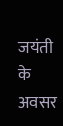जयंती के अवसर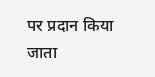पर प्रदान किया जाता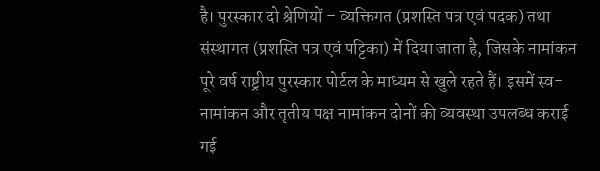है। पुरस्कार दो श्रेणियों – व्यक्तिगत (प्रशस्ति पत्र एवं पदक) तथा संस्थागत (प्रशस्ति पत्र एवं पट्टिका) में दिया जाता है, जिसके नामांकन पूरे वर्ष राष्ट्रीय पुरस्कार पोर्टल के माध्यम से खुले रहते हैं। इसमें स्व-नामांकन और तृतीय पक्ष नामांकन दोनों की व्यवस्था उपलब्ध कराई गई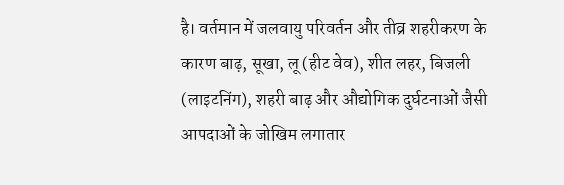है। वर्तमान में जलवायु परिवर्तन और तीव्र शहरीकरण के कारण बाढ़, सूखा, लू (हीट वेव), शीत लहर, बिजली (लाइटनिंग), शहरी बाढ़ और औद्योगिक दुर्घटनाओं जैसी आपदाओं के जोखिम लगातार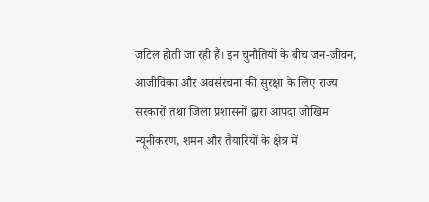जटिल होती जा रही हैं। इन चुनौतियों के बीच जन-जीवन, आजीविका और अवसंरचना की सुरक्षा के लिए राज्य सरकारों तथा जिला प्रशासनों द्वारा आपदा जोखिम न्यूनीकरण, शमन और तैयारियों के क्षेत्र में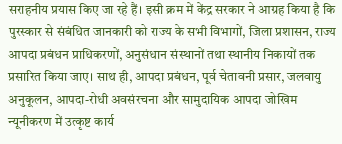सराहनीय प्रयास किए जा रहे हैं। इसी क्रम में केंद्र सरकार ने आग्रह किया है कि पुरस्कार से संबंधित जानकारी को राज्य के सभी विभागों, जिला प्रशासन, राज्य आपदा प्रबंधन प्राधिकरणों, अनुसंधान संस्थानों तथा स्थानीय निकायों तक प्रसारित किया जाए। साथ ही, आपदा प्रबंधन, पूर्व चेतावनी प्रसार, जलवायु अनुकूलन, आपदा-रोधी अवसंरचना और सामुदायिक आपदा जोखिम न्यूनीकरण में उत्कृष्ट कार्य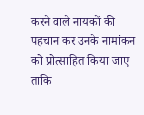करने वाले नायकों की पहचान कर उनके नामांकन को प्रोत्साहित किया जाए ताकि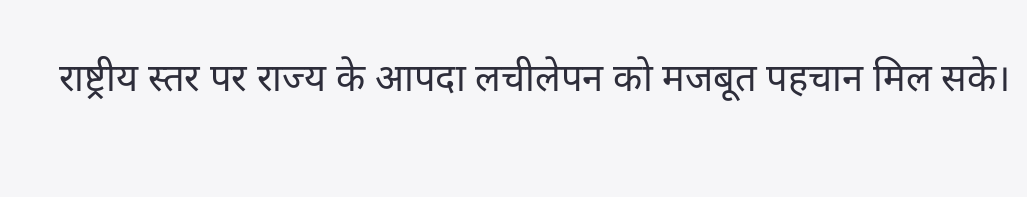राष्ट्रीय स्तर पर राज्य के आपदा लचीलेपन को मजबूत पहचान मिल सके।